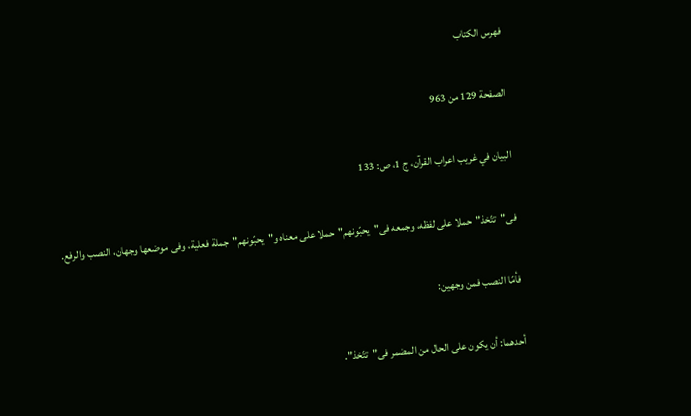فهرس الكتاب

الصفحة 129 من 963

البيان في غريب اعراب القرآن، ج 1، ص: 133

فى"تتّخذ"حملا على لفظه، وجمعه فى"يحبّونهم"حملا على معناه و"يحبّونهم"جملة فعلية، وفى موضعها وجهان، النصب والرفع.

فأمّا النصب فمن وجهين:

أحدهما: أن يكون على الحال من المضمر فى"تتّخذ".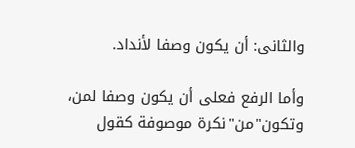والثانى: أن يكون وصفا لأنداد.

وأما الرفع فعلى أن يكون وصفا لمن، وتكون"من"نكرة موصوفة كقول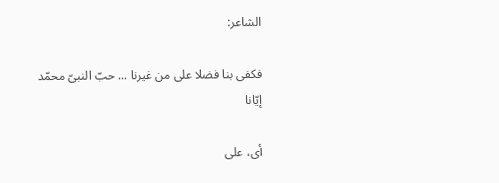الشاعر:

فكفى بنا فضلا على من غيرنا ... حبّ النبىّ محمّد إيّانا

أى، على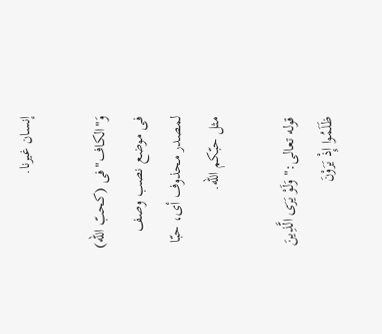إنسان غيرنا.

وَ"الكاف"فى (كحبّ اللّه) فى موضع نصب وصف لمصدر محذوف أى، حبّا مثل حبّكم اللّه.

قوله تعالى:"وَلَوْ يَرَى الَّذِينَ ظَلَمُوا إِذْ يَرَوْنَ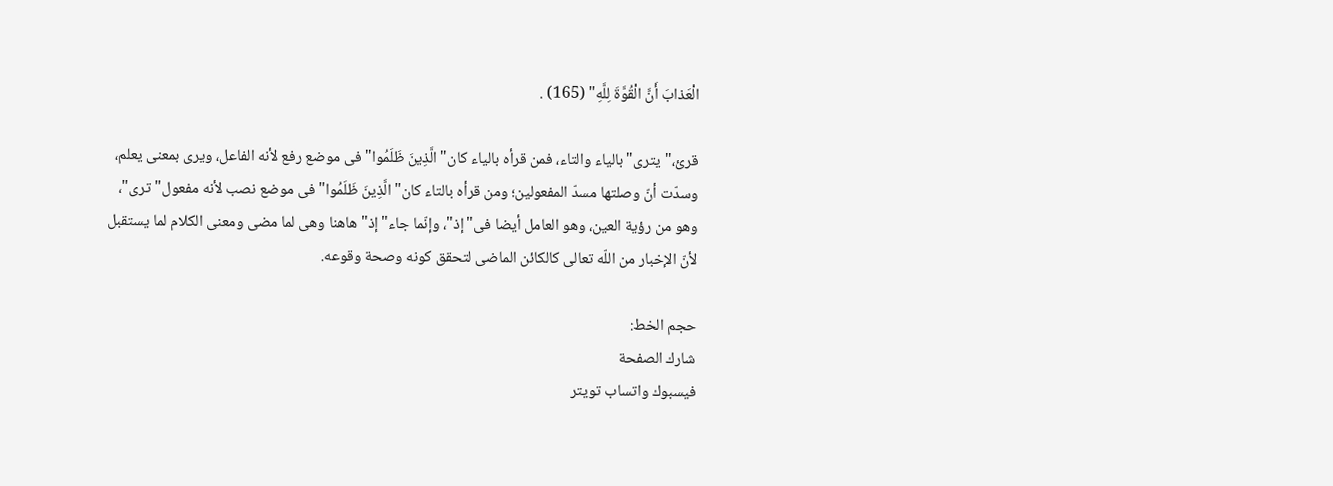الْعَذابَ أَنَّ الْقُوَّةَ لِلَّهِ" (165) .

قرئ،"يترى"بالياء والتاء، فمن قرأه بالياء كان"الَّذِينَ ظَلَمُوا"فى موضع رفع لأنه الفاعل، ويرى بمعنى يعلم، وسدّت أنّ وصلتها مسدّ المفعولين؛ ومن قرأه بالتاء كان"الَّذِينَ ظَلَمُوا"فى موضع نصب لأنه مفعول"ترى"، وهو من رؤية العين، وهو العامل أيضا فى"إذ"، وإنّما جاء"إذ"هاهنا وهى لما مضى ومعنى الكلام لما يستقبل لأنّ الإخبار من اللّه تعالى كالكائن الماضى لتحقق كونه وصحة وقوعه.

حجم الخط:
شارك الصفحة
فيسبوك واتساب تويتر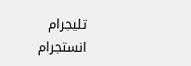تليجرام انستجرام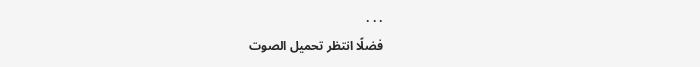. . .
فضلًا انتظر تحميل الصوت